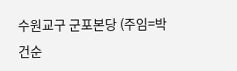수원교구 군포본당 (주임=박건순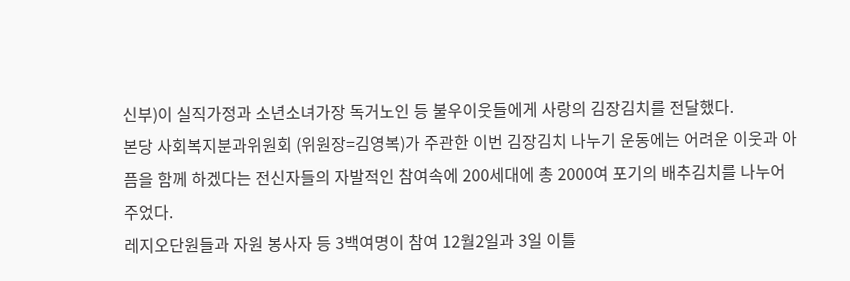신부)이 실직가정과 소년소녀가장 독거노인 등 불우이웃들에게 사랑의 김장김치를 전달했다.
본당 사회복지분과위원회 (위원장=김영복)가 주관한 이번 김장김치 나누기 운동에는 어려운 이웃과 아픔을 함께 하겠다는 전신자들의 자발적인 참여속에 200세대에 총 2000여 포기의 배추김치를 나누어 주었다.
레지오단원들과 자원 봉사자 등 3백여명이 참여 12월2일과 3일 이틀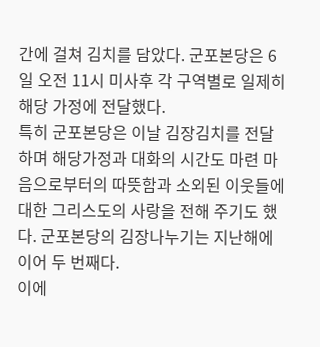간에 걸쳐 김치를 담았다. 군포본당은 6일 오전 11시 미사후 각 구역별로 일제히 해당 가정에 전달했다.
특히 군포본당은 이날 김장김치를 전달하며 해당가정과 대화의 시간도 마련 마음으로부터의 따뜻함과 소외된 이웃들에 대한 그리스도의 사랑을 전해 주기도 했다. 군포본당의 김장나누기는 지난해에 이어 두 번째다.
이에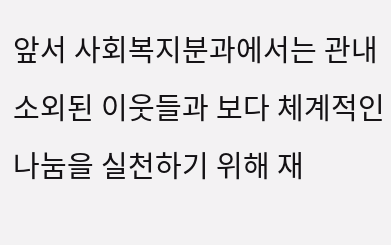앞서 사회복지분과에서는 관내 소외된 이웃들과 보다 체계적인 나눔을 실천하기 위해 재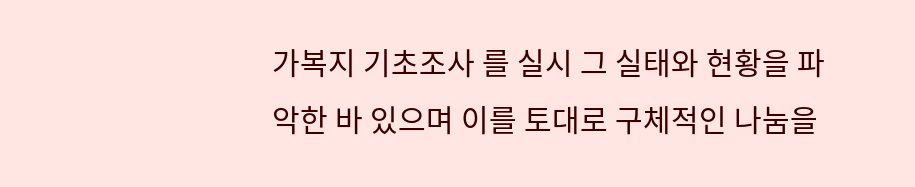가복지 기초조사 를 실시 그 실태와 현황을 파악한 바 있으며 이를 토대로 구체적인 나눔을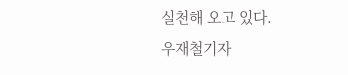실천해 오고 있다.
우재철기자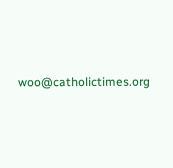woo@catholictimes.org